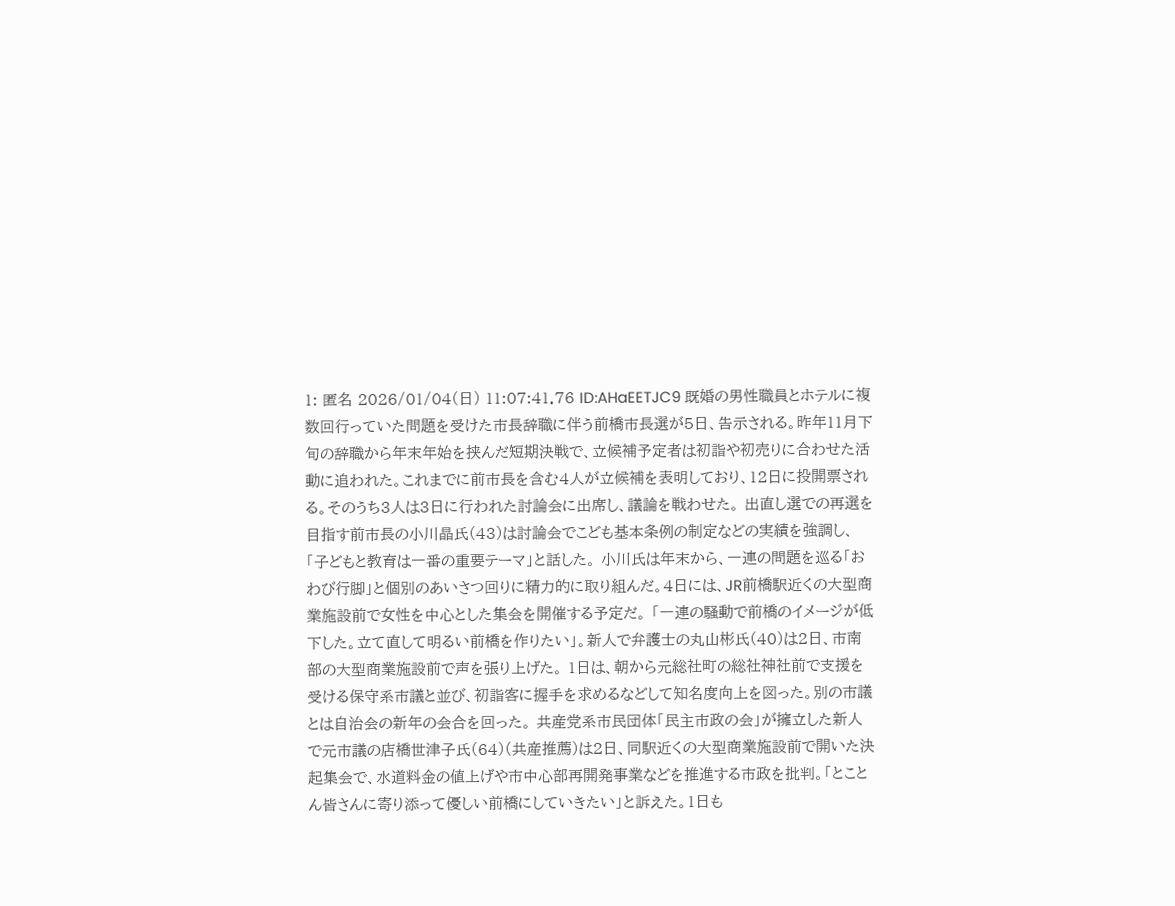1: 匿名 2026/01/04(日) 11:07:41.76 ID:AHaEETJC9 既婚の男性職員とホテルに複数回行っていた問題を受けた市長辞職に伴う前橋市長選が5日、告示される。昨年11月下旬の辞職から年末年始を挟んだ短期決戦で、立候補予定者は初詣や初売りに合わせた活動に追われた。これまでに前市長を含む4人が立候補を表明しており、12日に投開票される。そのうち3人は3日に行われた討論会に出席し、議論を戦わせた。 出直し選での再選を目指す前市長の小川晶氏(43)は討論会でこども基本条例の制定などの実績を強調し、「子どもと教育は一番の重要テーマ」と話した。 小川氏は年末から、一連の問題を巡る「おわび行脚」と個別のあいさつ回りに精力的に取り組んだ。4日には、JR前橋駅近くの大型商業施設前で女性を中心とした集会を開催する予定だ。 「一連の騒動で前橋のイメージが低下した。立て直して明るい前橋を作りたい」。新人で弁護士の丸山彬氏(40)は2日、市南部の大型商業施設前で声を張り上げた。 1日は、朝から元総社町の総社神社前で支援を受ける保守系市議と並び、初詣客に握手を求めるなどして知名度向上を図った。別の市議とは自治会の新年の会合を回った。 共産党系市民団体「民主市政の会」が擁立した新人で元市議の店橋世津子氏(64)(共産推薦)は2日、同駅近くの大型商業施設前で開いた決起集会で、水道料金の値上げや市中心部再開発事業などを推進する市政を批判。「とことん皆さんに寄り添って優しい前橋にしていきたい」と訴えた。1日も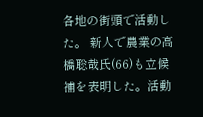各地の街頭で活動した。 新人で農業の高橋聡哉氏(66)も立候補を表明した。活動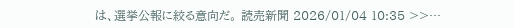は、選挙公報に絞る意向だ。 読売新聞 2026/01/04 10:35 >>…